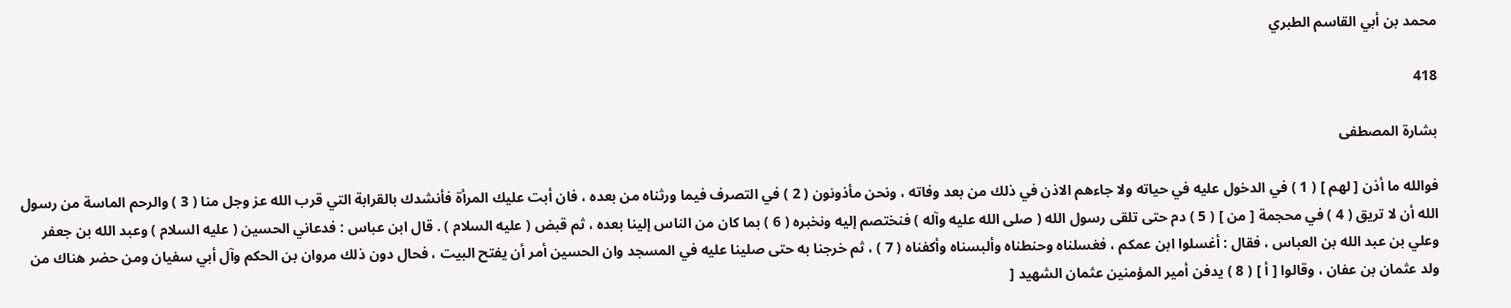محمد بن أبي القاسم الطبري

418

بشارة المصطفى

فوالله ما أذن [ لهم ] ( 1 ) في الدخول عليه في حياته ولا جاءهم الاذن في ذلك من بعد وفاته ، ونحن مأذونون ( 2 ) في التصرف فيما ورثناه من بعده ، فان أبت عليك المرأة فأنشدك بالقرابة التي قرب الله عز وجل منا ( 3 ) والرحم الماسة من رسول الله أن لا تريق ( 4 ) في محجمة [ من ] ( 5 ) دم حتى تلقى رسول الله ( صلى الله عليه وآله ) فنختصم إليه ونخبره ( 6 ) بما كان من الناس إلينا بعده ، ثم قبض ( عليه السلام ) . قال ابن عباس : فدعاني الحسين ( عليه السلام ) وعبد الله بن جعفر وعلي بن عبد الله بن العباس ، فقال : أغسلوا ابن عمكم ، فغسلناه وحنطناه وألبسناه وأكفناه ( 7 ) ، ثم خرجنا به حتى صلينا عليه في المسجد وان الحسين أمر أن يفتح البيت ، فحال دون ذلك مروان بن الحكم وآل أبي سفيان ومن حضر هناك من ولد عثمان بن عفان ، وقالوا [ أ ] ( 8 ) يدفن أمير المؤمنين عثمان الشهيد [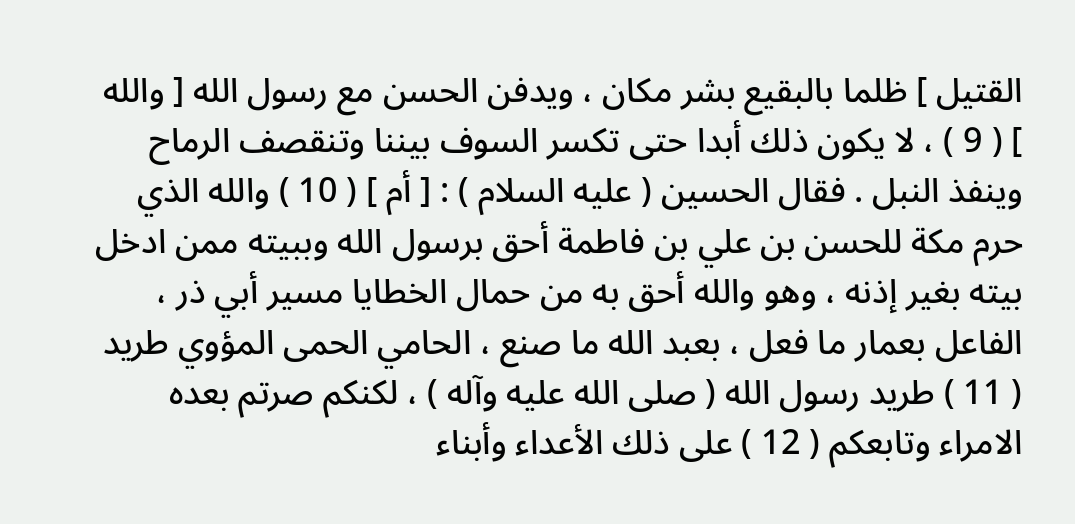القتيل ] ظلما بالبقيع بشر مكان ، ويدفن الحسن مع رسول الله [ والله ] ( 9 ) ، لا يكون ذلك أبدا حتى تكسر السوف بيننا وتنقصف الرماح وينفذ النبل . فقال الحسين ( عليه السلام ) : [ أم ] ( 10 ) والله الذي حرم مكة للحسن بن علي بن فاطمة أحق برسول الله وببيته ممن ادخل بيته بغير إذنه ، وهو والله أحق به من حمال الخطايا مسير أبي ذر ، الفاعل بعمار ما فعل ، بعبد الله ما صنع ، الحامي الحمى المؤوي طريد ( 11 ) طريد رسول الله ( صلى الله عليه وآله ) ، لكنكم صرتم بعده الامراء وتابعكم ( 12 ) على ذلك الأعداء وأبناء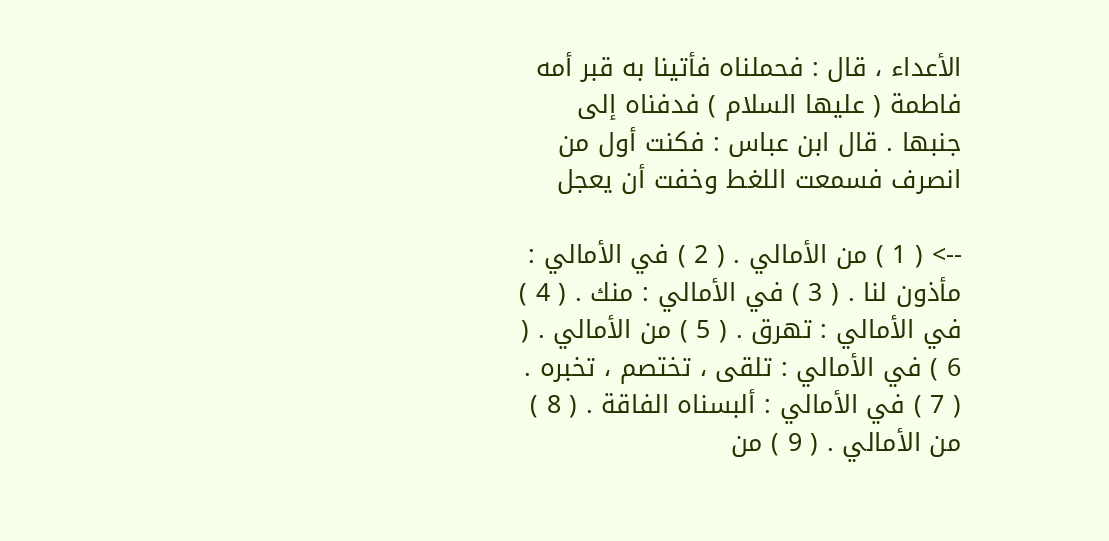الأعداء ، قال : فحملناه فأتينا به قبر أمه فاطمة ( عليها السلام ) فدفناه إلى جنبها . قال ابن عباس : فكنت أول من انصرف فسمعت اللغط وخفت أن يعجل

--> ( 1 ) من الأمالي . ( 2 ) في الأمالي : مأذون لنا . ( 3 ) في الأمالي : منك . ( 4 ) في الأمالي : تهرق . ( 5 ) من الأمالي . ( 6 ) في الأمالي : تلقى ، تختصم ، تخبره . ( 7 ) في الأمالي : ألبسناه الفاقة . ( 8 ) من الأمالي . ( 9 ) من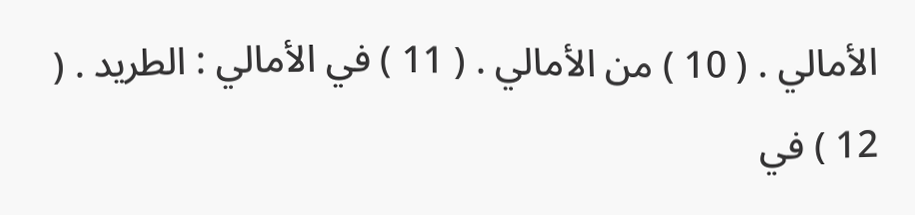الأمالي . ( 10 ) من الأمالي . ( 11 ) في الأمالي : الطريد . ( 12 ) في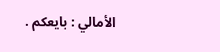الأمالي : بايعكم .